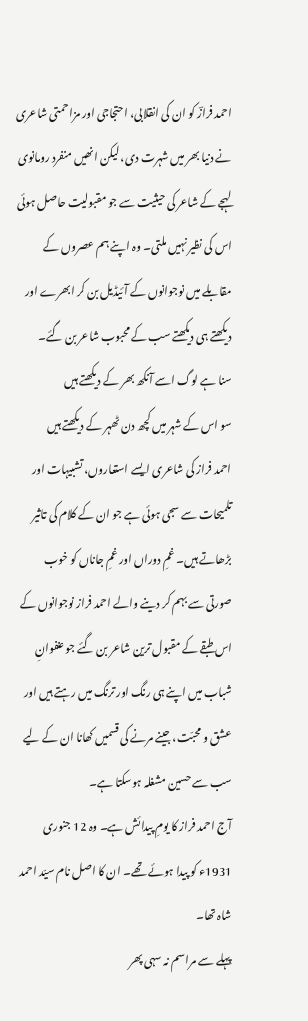احمد فرازؔ کو ان کی انقلابی، احتجاجی اور مزاحمتی شاعری نے دنیا بھر میں شہرت دی، لیکن انھیں منفرد رومانوی لہجے کے شاعر کی حیثیت سے جو مقبولیت حاصل ہوئی اس کی نظیر نہیں ملتی۔ وہ اپنے ہم عصروں کے مقابلے میں نوجوانوں کے آئیڈیل بن کر ابھرے اور دیکھتے ہی دیکھتے سب کے محبوب شاعر بن گئے۔
سنا ہے لوگ اسے آنکھ بھر کے دیکھتے ہیں
سو اس کے شہر میں کچھ دن ٹھہر کے دیکھتے ہیں
احمد فراز کی شاعری ایسے استعاروں، تشبیہات اور تلمیحات سے سجی ہوئی ہے جو ان کے کلام کی تاثیر بڑھاتے ہیں۔ غمِ دوراں اور غمِ جاناں کو خوب صورتی سے بہم کر دینے والے احمد فراز نوجوانوں کے اس طبقے کے مقبول ترین شاعر بن گئے جو عنفوانِ شباب میں اپنے ہی رنگ اور ترنگ میں رہتے ہیں اور عشق و محبّت، جینے مرنے کی قسمیں کھانا ان کے لیے سب سے حسین مشغلہ ہوسکتا ہے۔
آج احمد فراز کا یومِ پیدائش ہے۔ وہ 12 جنوری 1931ء کو پیدا ہوئے تھے۔ ان کا اصل نام سیّد احمد شاہ تھا۔
پہلے سے مراسم نہ سہی پھر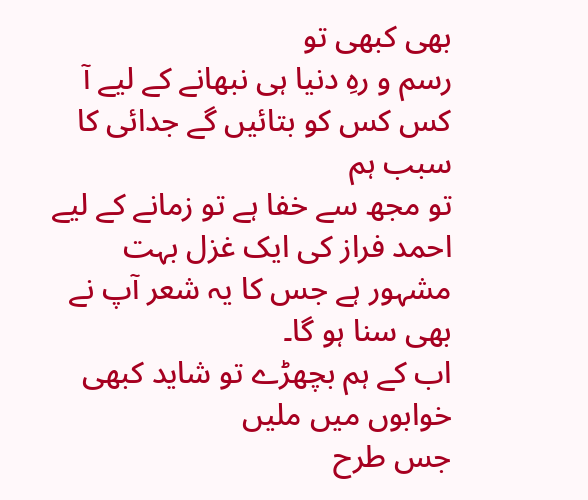بھی کبھی تو
رسم و رہِ دنیا ہی نبھانے کے لیے آ
کس کس کو بتائیں گے جدائی کا سبب ہم
تو مجھ سے خفا ہے تو زمانے کے لیے
احمد فراز کی ایک غزل بہت مشہور ہے جس کا یہ شعر آپ نے بھی سنا ہو گا۔
اب کے ہم بچھڑے تو شاید کبھی خوابوں میں ملیں
جس طرح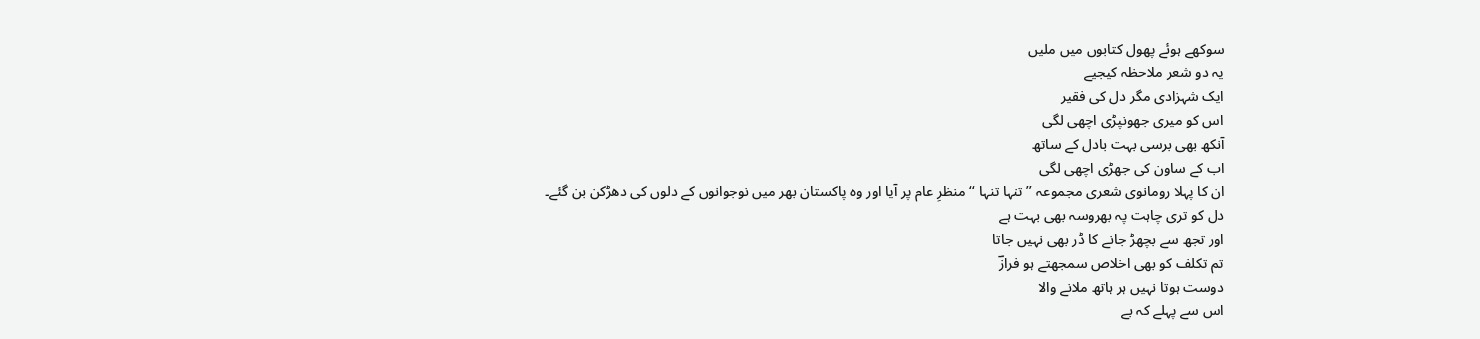سوکھے ہوئے پھول کتابوں میں ملیں
یہ دو شعر ملاحظہ کیجیے
ایک شہزادی مگر دل کی فقیر
اس کو میری جھونپڑی اچھی لگی
آنکھ بھی برسی بہت بادل کے ساتھ
اب کے ساون کی جھڑی اچھی لگی
ان کا پہلا رومانوی شعری مجموعہ ’’ تنہا تنہا ‘‘منظرِ عام پر آیا اور وہ پاکستان بھر میں نوجوانوں کے دلوں کی دھڑکن بن گئے۔
دل کو تری چاہت پہ بھروسہ بھی بہت ہے
اور تجھ سے بچھڑ جانے کا ڈر بھی نہیں جاتا
تم تکلف کو بھی اخلاص سمجھتے ہو فرازؔ
دوست ہوتا نہیں ہر ہاتھ ملانے والا
اس سے پہلے کہ بے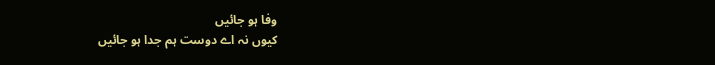وفا ہو جائیں
کیوں نہ اے دوست ہم جدا ہو جائیں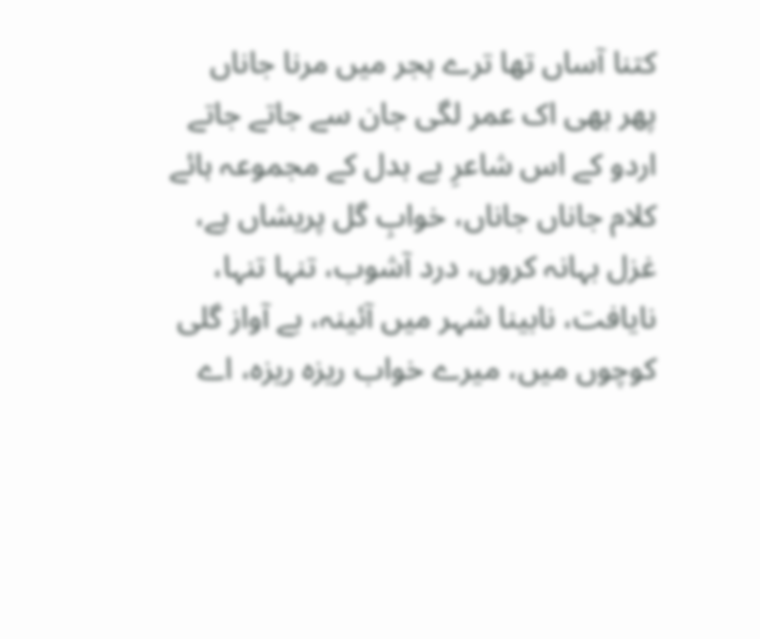کتنا آساں تھا ترے ہجر میں مرنا جاناں
پھر بھی اک عمر لگی جان سے جاتے جاتے
اردو کے اس شاعرِ بے بدل کے مجموعہ ہائے کلام جاناں جاناں، خوابِ گل پریشاں ہے، غزل بہانہ کروں، درد آشوب، تنہا تنہا، نایافت، نابینا شہر میں آئینہ، بے آواز گلی کوچوں میں، میرے خواب ریزہ ریزہ، اے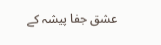عشق جفا پیشہ کے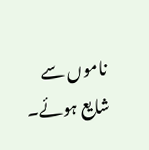ناموں سے شایع ہوئے۔